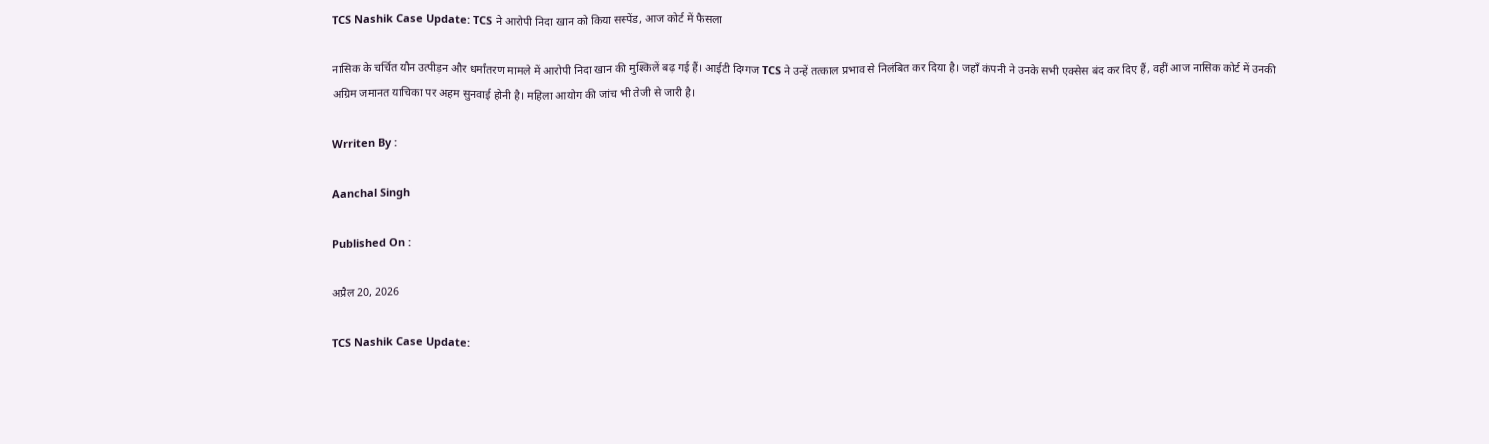TCS Nashik Case Update: TCS ने आरोपी निदा खान को किया सस्पेंड, आज कोर्ट में फैसला

नासिक के चर्चित यौन उत्पीड़न और धर्मांतरण मामले में आरोपी निदा खान की मुश्किलें बढ़ गई हैं। आईटी दिग्गज TCS ने उन्हें तत्काल प्रभाव से निलंबित कर दिया है। जहाँ कंपनी ने उनके सभी एक्सेस बंद कर दिए हैं, वहीं आज नासिक कोर्ट में उनकी अग्रिम जमानत याचिका पर अहम सुनवाई होनी है। महिला आयोग की जांच भी तेजी से जारी है।

Wrriten By :

Aanchal Singh

Published On :

अप्रैल 20, 2026

TCS Nashik Case Update: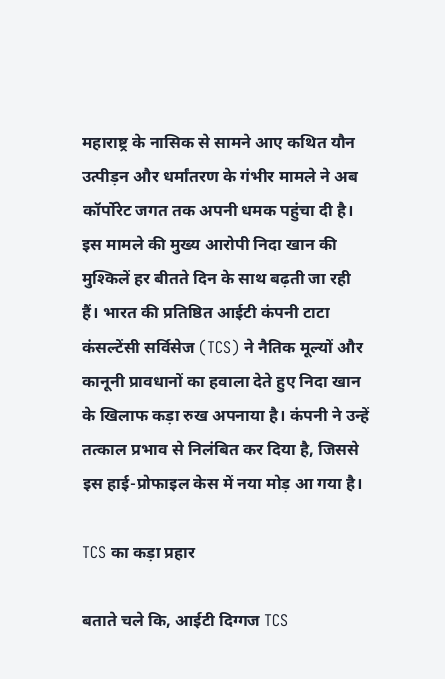महाराष्ट्र के नासिक से सामने आए कथित यौन उत्पीड़न और धर्मांतरण के गंभीर मामले ने अब कॉर्पोरेट जगत तक अपनी धमक पहुंचा दी है। इस मामले की मुख्य आरोपी निदा खान की मुश्किलें हर बीतते दिन के साथ बढ़ती जा रही हैं। भारत की प्रतिष्ठित आईटी कंपनी टाटा कंसल्टेंसी सर्विसेज (TCS) ने नैतिक मूल्यों और कानूनी प्रावधानों का हवाला देते हुए निदा खान के खिलाफ कड़ा रुख अपनाया है। कंपनी ने उन्हें तत्काल प्रभाव से निलंबित कर दिया है, जिससे इस हाई-प्रोफाइल केस में नया मोड़ आ गया है।

TCS का कड़ा प्रहार

बताते चले कि, आईटी दिग्गज TCS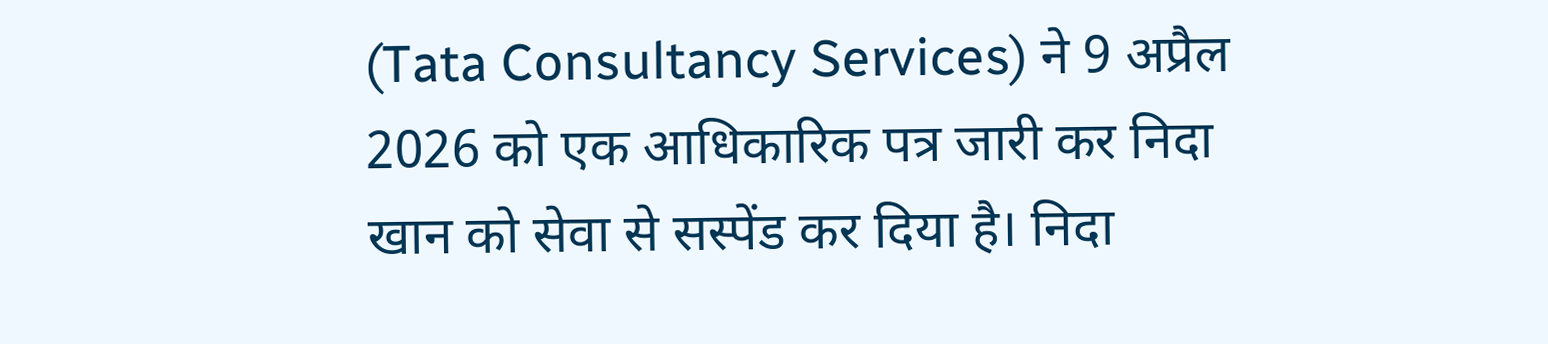(Tata Consultancy Services) ने 9 अप्रैल 2026 को एक आधिकारिक पत्र जारी कर निदा खान को सेवा से सस्पेंड कर दिया है। निदा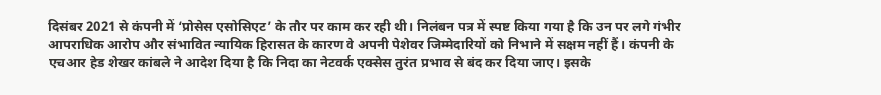दिसंबर 2021 से कंपनी में ‘प्रोसेस एसोसिएट’ के तौर पर काम कर रही थी। निलंबन पत्र में स्पष्ट किया गया है कि उन पर लगे गंभीर आपराधिक आरोप और संभावित न्यायिक हिरासत के कारण वे अपनी पेशेवर जिम्मेदारियों को निभाने में सक्षम नहीं हैं। कंपनी के एचआर हेड शेखर कांबले ने आदेश दिया है कि निदा का नेटवर्क एक्सेस तुरंत प्रभाव से बंद कर दिया जाए। इसके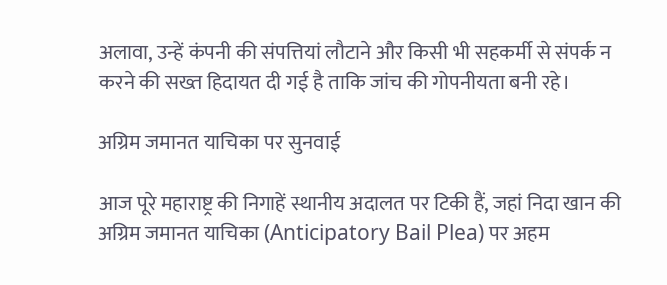अलावा, उन्हें कंपनी की संपत्तियां लौटाने और किसी भी सहकर्मी से संपर्क न करने की सख्त हिदायत दी गई है ताकि जांच की गोपनीयता बनी रहे।

अग्रिम जमानत याचिका पर सुनवाई

आज पूरे महाराष्ट्र की निगाहें स्थानीय अदालत पर टिकी हैं, जहां निदा खान की अग्रिम जमानत याचिका (Anticipatory Bail Plea) पर अहम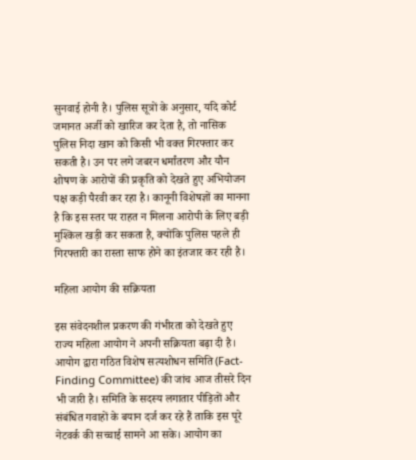सुनवाई होनी है। पुलिस सूत्रों के अनुसार, यदि कोर्ट जमानत अर्जी को खारिज कर देता है, तो नासिक पुलिस निदा खान को किसी भी वक्त गिरफ्तार कर सकती है। उन पर लगे जबरन धर्मांतरण और यौन शोषण के आरोपों की प्रकृति को देखते हुए अभियोजन पक्ष कड़ी पैरवी कर रहा है। कानूनी विशेषज्ञों का मानना है कि इस स्तर पर राहत न मिलना आरोपी के लिए बड़ी मुश्किल खड़ी कर सकता है, क्योंकि पुलिस पहले ही गिरफ्तारी का रास्ता साफ होने का इंतजार कर रही है।

महिला आयोग की सक्रियता

इस संवेदनशील प्रकरण की गंभीरता को देखते हुए राज्य महिला आयोग ने अपनी सक्रियता बढ़ा दी है। आयोग द्वारा गठित विशेष सत्यशोधन समिति (Fact-Finding Committee) की जांच आज तीसरे दिन भी जारी है। समिति के सदस्य लगातार पीड़ितों और संबंधित गवाहों के बयान दर्ज कर रहे हैं ताकि इस पूरे नेटवर्क की सच्चाई सामने आ सके। आयोग का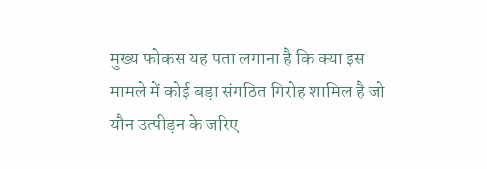मुख्य फोकस यह पता लगाना है कि क्या इस मामले में कोई बड़ा संगठित गिरोह शामिल है जो यौन उत्पीड़न के जरिए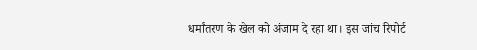धर्मांतरण के खेल को अंजाम दे रहा था। इस जांच रिपोर्ट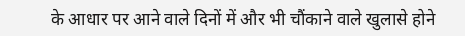के आधार पर आने वाले दिनों में और भी चौंकाने वाले खुलासे होने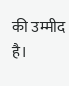की उम्मीद है।